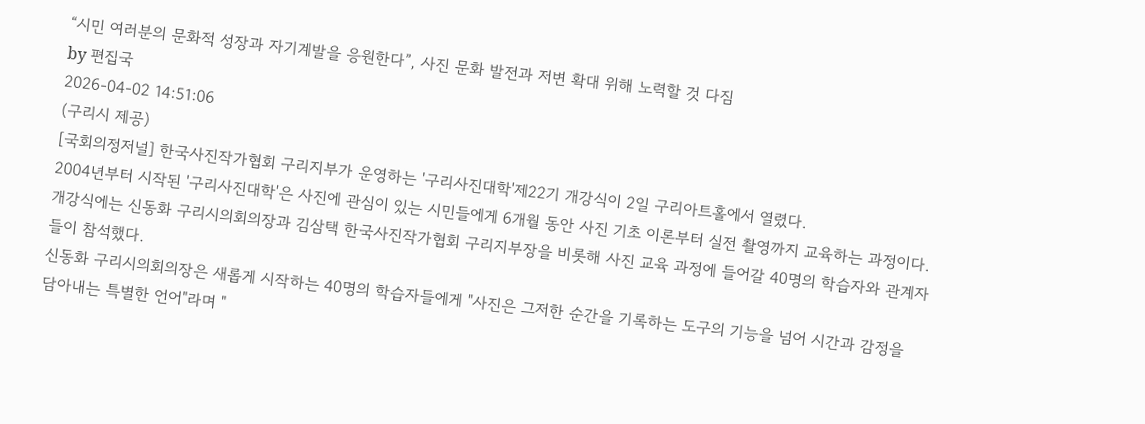“시민 여러분의 문화적 성장과 자기계발을 응원한다”, 사진 문화 발전과 저변 확대 위해 노력할 것 다짐
by 편집국
2026-04-02 14:51:06
(구리시 제공)
[국회의정저널] 한국사진작가협회 구리지부가 운영하는 '구리사진대학'제22기 개강식이 2일 구리아트홀에서 열렸다.
2004년부터 시작된 '구리사진대학'은 사진에 관심이 있는 시민들에게 6개월 동안 사진 기초 이론부터 실전 촬영까지 교육하는 과정이다.
개강식에는 신동화 구리시의회의장과 김삼택 한국사진작가협회 구리지부장을 비롯해 사진 교육 과정에 들어갈 40명의 학습자와 관계자들이 참석했다.
신동화 구리시의회의장은 새롭게 시작하는 40명의 학습자들에게 "사진은 그저한 순간을 기록하는 도구의 기능을 넘어 시간과 감정을 담아내는 특별한 언어"라며 "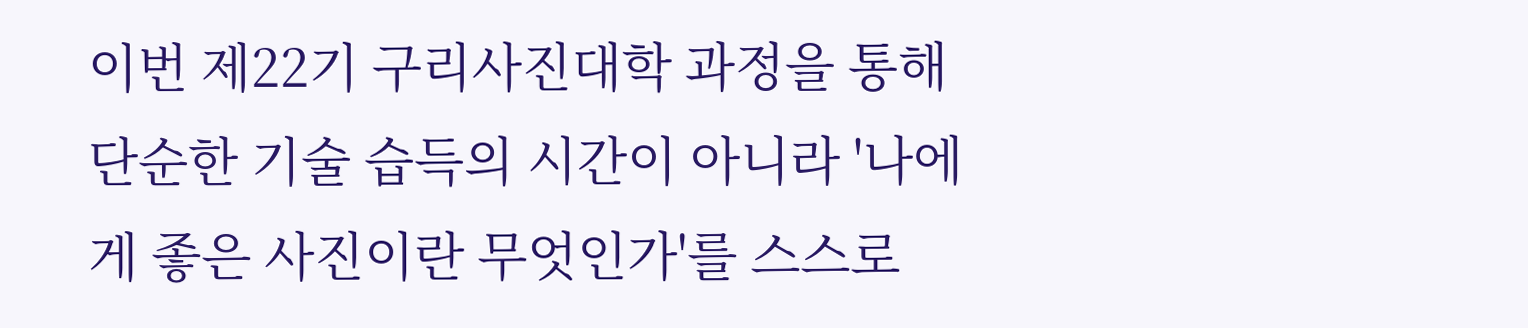이번 제22기 구리사진대학 과정을 통해 단순한 기술 습득의 시간이 아니라 '나에게 좋은 사진이란 무엇인가'를 스스로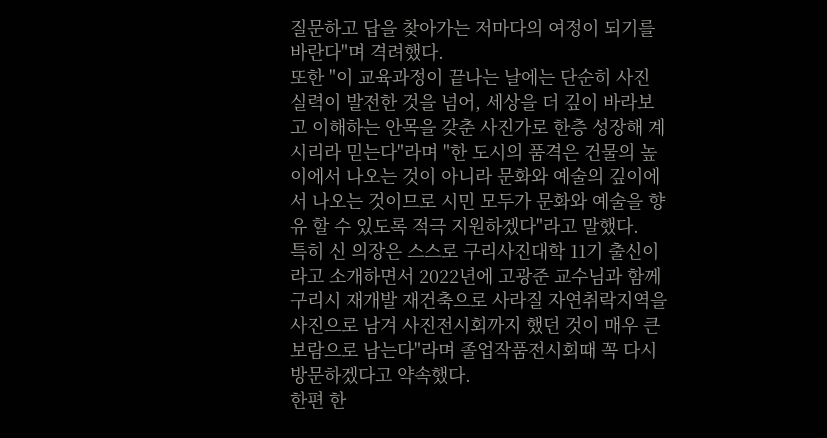질문하고 답을 찾아가는 저마다의 여정이 되기를 바란다"며 격려했다.
또한 "이 교육과정이 끝나는 날에는 단순히 사진 실력이 발전한 것을 넘어, 세상을 더 깊이 바라보고 이해하는 안목을 갖춘 사진가로 한층 성장해 계시리라 믿는다"라며 "한 도시의 품격은 건물의 높이에서 나오는 것이 아니라 문화와 예술의 깊이에서 나오는 것이므로 시민 모두가 문화와 예술을 향유 할 수 있도록 적극 지원하겠다"라고 말했다.
특히 신 의장은 스스로 구리사진대학 11기 출신이라고 소개하면서 2022년에 고광준 교수님과 함께 구리시 재개발 재건축으로 사라질 자연취락지역을 사진으로 남겨 사진전시회까지 했던 것이 매우 큰 보람으로 남는다"라며 졸업작품전시회때 꼭 다시 방문하겠다고 약속했다.
한편 한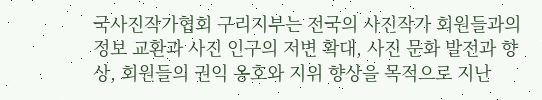국사진작가협회 구리지부는 전국의 사진작가 회원들과의 정보 교환과 사진 인구의 저변 확대, 사진 문화 발전과 향상, 회원들의 권익 옹호와 지위 향상을 목적으로 지난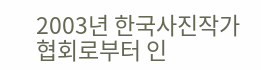2003년 한국사진작가협회로부터 인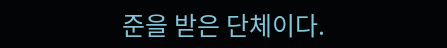준을 받은 단체이다.